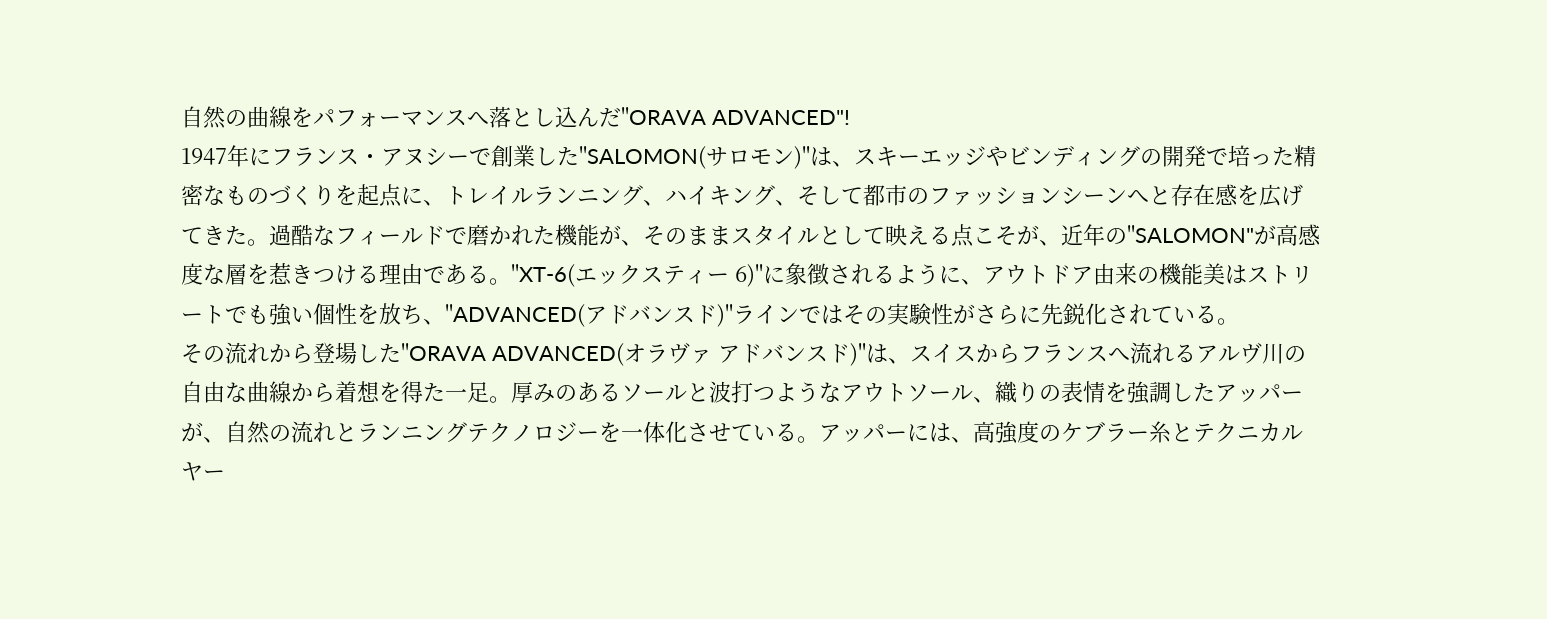自然の曲線をパフォーマンスへ落とし込んだ"ORAVA ADVANCED"!
1947年にフランス・アヌシーで創業した"SALOMON(サロモン)"は、スキーエッジやビンディングの開発で培った精密なものづくりを起点に、トレイルランニング、ハイキング、そして都市のファッションシーンへと存在感を広げてきた。過酷なフィールドで磨かれた機能が、そのままスタイルとして映える点こそが、近年の"SALOMON"が高感度な層を惹きつける理由である。"XT-6(エックスティー 6)"に象徴されるように、アウトドア由来の機能美はストリートでも強い個性を放ち、"ADVANCED(アドバンスド)"ラインではその実験性がさらに先鋭化されている。
その流れから登場した"ORAVA ADVANCED(オラヴァ アドバンスド)"は、スイスからフランスへ流れるアルヴ川の自由な曲線から着想を得た一足。厚みのあるソールと波打つようなアウトソール、織りの表情を強調したアッパーが、自然の流れとランニングテクノロジーを一体化させている。アッパーには、高強度のケブラー糸とテクニカルヤー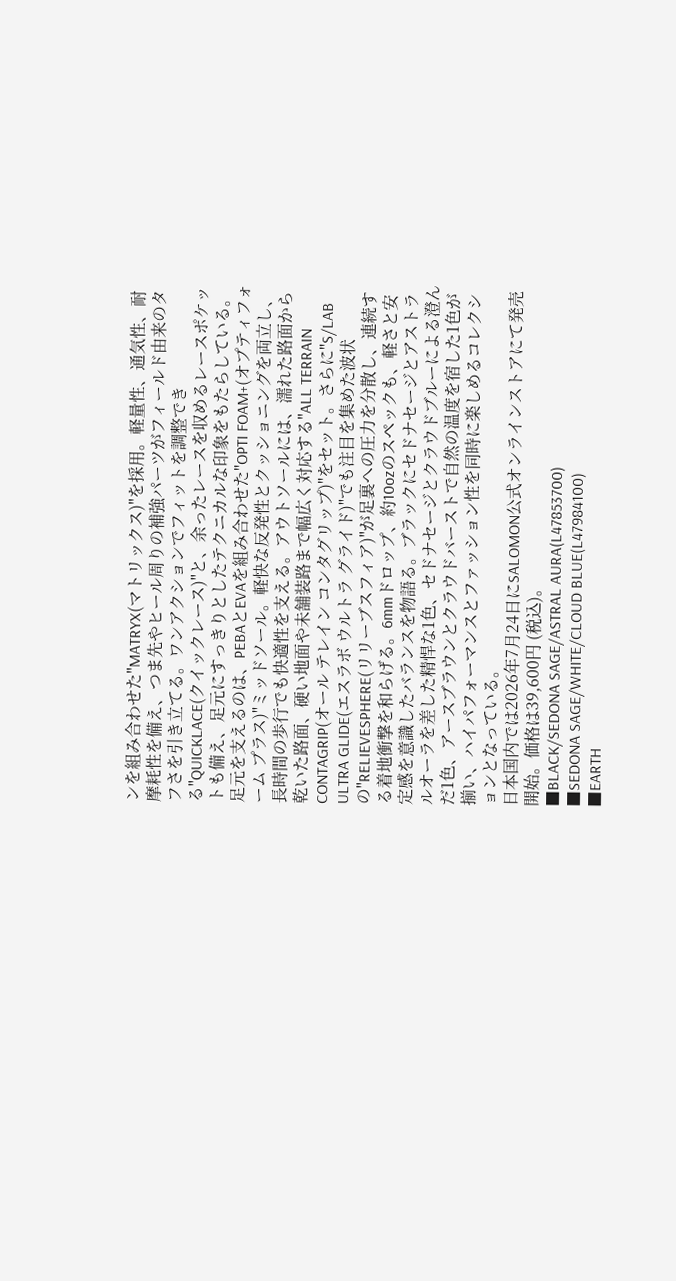ンを組み合わせた"MATRYX(マトリックス)"を採用。軽量性、通気性、耐摩耗性を備え、つま先やヒール周りの補強パーツがフィールド由来のタフさを引き立てる。ワンアクションでフィットを調整できる"QUICKLACE(クイックレース)"と、余ったレースを収めるレースポケットも備え、足元にすっきりとしたテクニカルな印象をもたらしている。
足元を支えるのは、PEBAとEVAを組み合わせた"OPTI FOAM+(オプティフォーム プラス)"ミッドソール。軽快な反発性とクッショニングを両立し、長時間の歩行でも快適性を支える。アウトソールには、濡れた路面から乾いた路面、硬い地面や未舗装路まで幅広く対応する"ALL TERRAIN CONTAGRIP(オール テレイン コンタグリップ)"をセット。さらに"S/LAB ULTRA GLIDE(エスラボ ウルトラ グライド)"でも注目を集めた波状の"RELIEVESPHERE(リリーブスフィア)"が足裏への圧力を分散し、連続する着地衝撃を和らげる。6mmドロップ、約10ozのスペックも、軽さと安定感を意識したバランスを物語る。ブラックにセドナセージとアストラルオーラを差した精悍な1色、セドナセージとクラウドブルーによる澄んだ1色、アースブラウンとクラウドバーストで自然の温度を宿した1色が揃い、ハイパフォーマンスとファッション性を同時に楽しめるコレクションとなっている。
日本国内では2026年7月24日にSALOMON公式オンラインストアにて発売開始。価格は39,600円 (税込)。
■BLACK/SEDONA SAGE/ASTRAL AURA(L47853700)
■SEDONA SAGE/WHITE/CLOUD BLUE(L47984100)
■EARTH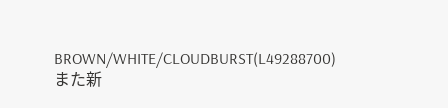BROWN/WHITE/CLOUDBURST(L49288700)
また新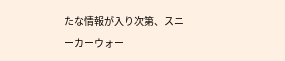たな情報が入り次第、スニーカーウォー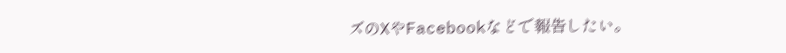ズのXやFacebookなどで報告したい。